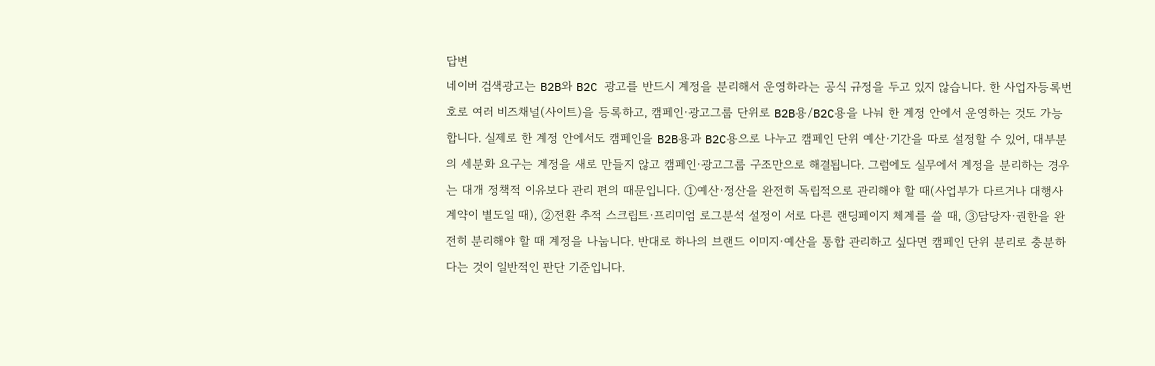답변
네이버 검색광고는 B2B와 B2C 광고를 반드시 계정을 분리해서 운영하라는 공식 규정을 두고 있지 않습니다. 한 사업자등록번호로 여러 비즈채널(사이트)을 등록하고, 캠페인·광고그룹 단위로 B2B용/B2C용을 나눠 한 계정 안에서 운영하는 것도 가능합니다. 실제로 한 계정 안에서도 캠페인을 B2B용과 B2C용으로 나누고 캠페인 단위 예산·기간을 따로 설정할 수 있어, 대부분의 세분화 요구는 계정을 새로 만들지 않고 캠페인·광고그룹 구조만으로 해결됩니다. 그럼에도 실무에서 계정을 분리하는 경우는 대개 정책적 이유보다 관리 편의 때문입니다. ①예산·정산을 완전히 독립적으로 관리해야 할 때(사업부가 다르거나 대행사 계약이 별도일 때), ②전환 추적 스크립트·프리미엄 로그분석 설정이 서로 다른 랜딩페이지 체계를 쓸 때, ③담당자·권한을 완전히 분리해야 할 때 계정을 나눕니다. 반대로 하나의 브랜드 이미지·예산을 통합 관리하고 싶다면 캠페인 단위 분리로 충분하다는 것이 일반적인 판단 기준입니다.